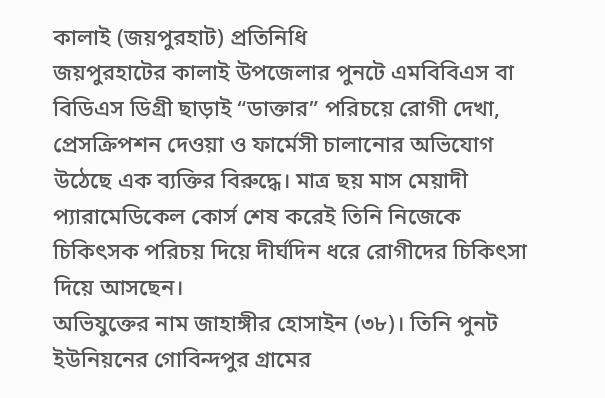কালাই (জয়পুরহাট) প্রতিনিধি
জয়পুরহাটের কালাই উপজেলার পুনটে এমবিবিএস বা বিডিএস ডিগ্রী ছাড়াই “ডাক্তার” পরিচয়ে রোগী দেখা, প্রেসক্রিপশন দেওয়া ও ফার্মেসী চালানোর অভিযোগ উঠেছে এক ব্যক্তির বিরুদ্ধে। মাত্র ছয় মাস মেয়াদী প্যারামেডিকেল কোর্স শেষ করেই তিনি নিজেকে চিকিৎসক পরিচয় দিয়ে দীর্ঘদিন ধরে রোগীদের চিকিৎসা দিয়ে আসছেন।
অভিযুক্তের নাম জাহাঙ্গীর হোসাইন (৩৮)। তিনি পুনট ইউনিয়নের গোবিন্দপুর গ্রামের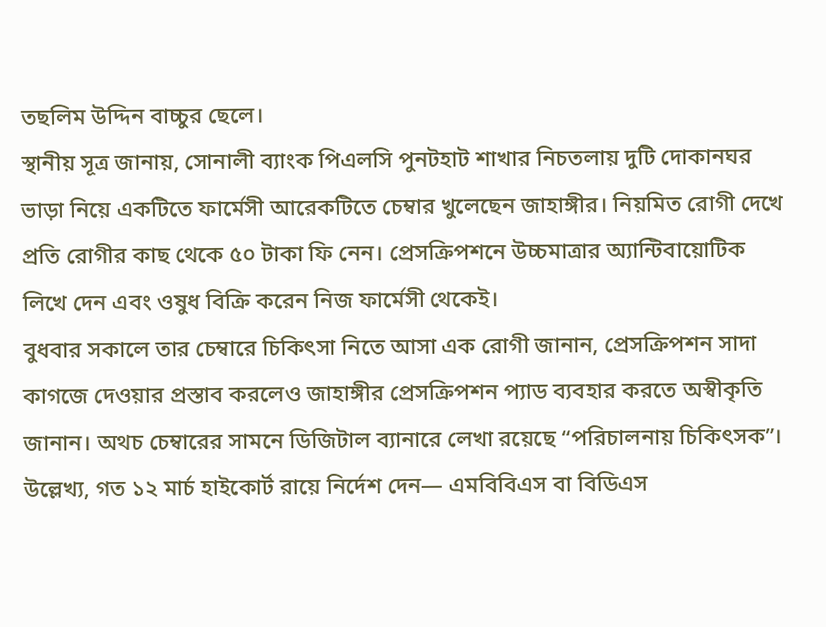তছলিম উদ্দিন বাচ্চুর ছেলে।
স্থানীয় সূত্র জানায়, সোনালী ব্যাংক পিএলসি পুনটহাট শাখার নিচতলায় দুটি দোকানঘর ভাড়া নিয়ে একটিতে ফার্মেসী আরেকটিতে চেম্বার খুলেছেন জাহাঙ্গীর। নিয়মিত রোগী দেখে প্রতি রোগীর কাছ থেকে ৫০ টাকা ফি নেন। প্রেসক্রিপশনে উচ্চমাত্রার অ্যান্টিবায়োটিক লিখে দেন এবং ওষুধ বিক্রি করেন নিজ ফার্মেসী থেকেই।
বুধবার সকালে তার চেম্বারে চিকিৎসা নিতে আসা এক রোগী জানান, প্রেসক্রিপশন সাদা কাগজে দেওয়ার প্রস্তাব করলেও জাহাঙ্গীর প্রেসক্রিপশন প্যাড ব্যবহার করতে অস্বীকৃতি জানান। অথচ চেম্বারের সামনে ডিজিটাল ব্যানারে লেখা রয়েছে “পরিচালনায় চিকিৎসক”।
উল্লেখ্য, গত ১২ মার্চ হাইকোর্ট রায়ে নির্দেশ দেন— এমবিবিএস বা বিডিএস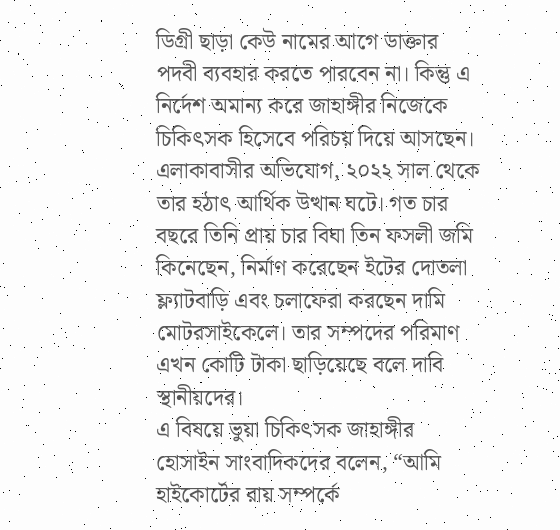ডিগ্রী ছাড়া কেউ নামের আগে ডাক্তার পদবী ব্যবহার করতে পারবেন না। কিন্তু এ নির্দেশ অমান্য করে জাহাঙ্গীর নিজেকে চিকিৎসক হিসেবে পরিচয় দিয়ে আসছেন।
এলাকাবাসীর অভিযোগ, ২০২২ সাল থেকে তার হঠাৎ আর্থিক উত্থান ঘটে। গত চার বছরে তিনি প্রায় চার বিঘা তিন ফসলী জমি কিনেছেন, নির্মাণ করেছেন ইটের দোতলা ফ্ল্যাটবাড়ি এবং চলাফেরা করছেন দামি মোটরসাইকেলে। তার সম্পদের পরিমাণ এখন কোটি টাকা ছাড়িয়েছে বলে দাবি স্থানীয়দের।
এ বিষয়ে ভুয়া চিকিৎসক জাহাঙ্গীর হোসাইন সাংবাদিকদের বলেন, “আমি হাইকোর্টের রায় সম্পর্কে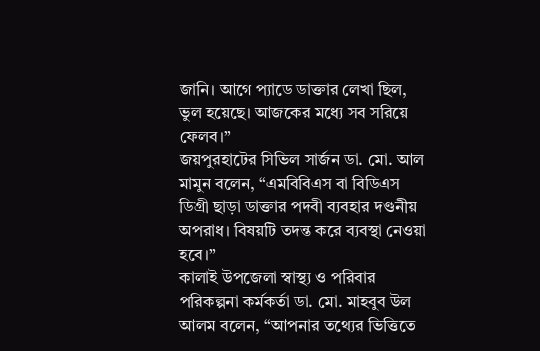জানি। আগে প্যাডে ডাক্তার লেখা ছিল, ভুল হয়েছে। আজকের মধ্যে সব সরিয়ে ফেলব।”
জয়পুরহাটের সিভিল সার্জন ডা. মো. আল মামুন বলেন, “এমবিবিএস বা বিডিএস ডিগ্রী ছাড়া ডাক্তার পদবী ব্যবহার দণ্ডনীয় অপরাধ। বিষয়টি তদন্ত করে ব্যবস্থা নেওয়া হবে।”
কালাই উপজেলা স্বাস্থ্য ও পরিবার পরিকল্পনা কর্মকর্তা ডা. মো. মাহবুব উল আলম বলেন, “আপনার তথ্যের ভিত্তিতে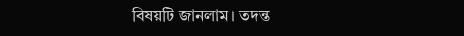বিষয়টি জানলাম। তদন্ত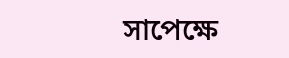সাপেক্ষে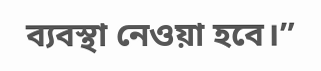ব্যবস্থা নেওয়া হবে।”